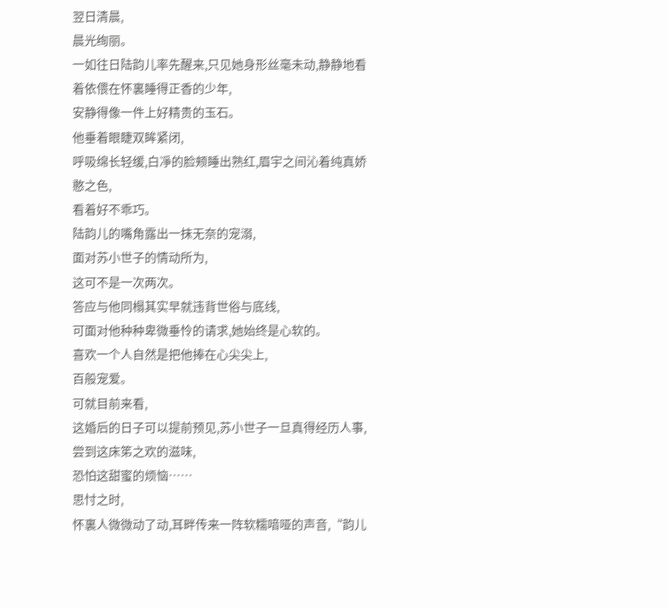翌日清晨,
晨光绚丽。
一如往日陆韵儿率先醒来,只见她身形丝毫未动,静静地看着依偎在怀裏睡得正香的少年,
安静得像一件上好精贵的玉石。
他垂着眼睫双眸紧闭,
呼吸绵长轻缓,白凈的脸颊睡出熟红,眉宇之间沁着纯真娇憨之色,
看着好不乖巧。
陆韵儿的嘴角露出一抹无奈的宠溺,
面对苏小世子的情动所为,
这可不是一次两次。
答应与他同榻其实早就违背世俗与底线,
可面对他种种卑微垂怜的请求,她始终是心软的。
喜欢一个人自然是把他捧在心尖尖上,
百般宠爱。
可就目前来看,
这婚后的日子可以提前预见,苏小世子一旦真得经历人事,
尝到这床笫之欢的滋味,
恐怕这甜蜜的烦恼……
思忖之时,
怀裏人微微动了动,耳畔传来一阵软糯喑哑的声音,“韵儿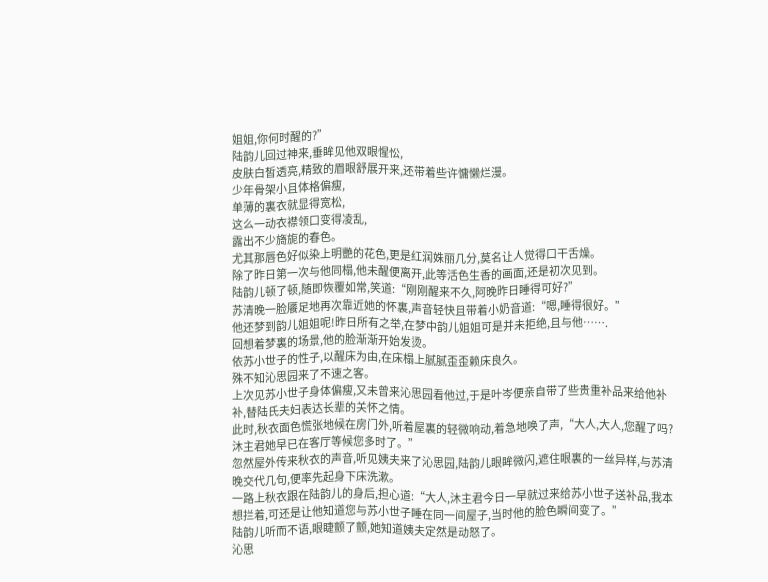姐姐,你何时醒的?”
陆韵儿回过神来,垂眸见他双眼惺忪,
皮肤白皙透亮,精致的眉眼舒展开来,还带着些许慵懒烂漫。
少年骨架小且体格偏瘦,
单薄的裏衣就显得宽松,
这么一动衣襟领口变得凌乱,
露出不少旖旎的春色。
尤其那唇色好似染上明艷的花色,更是红润姝丽几分,莫名让人觉得口干舌燥。
除了昨日第一次与他同榻,他未醒便离开,此等活色生香的画面,还是初次见到。
陆韵儿顿了顿,随即恢覆如常,笑道:“刚刚醒来不久,阿晚昨日睡得可好?”
苏清晚一脸餍足地再次靠近她的怀裏,声音轻快且带着小奶音道:“嗯,睡得很好。”
他还梦到韵儿姐姐呢!昨日所有之举,在梦中韵儿姐姐可是并未拒绝,且与他…….
回想着梦裏的场景,他的脸渐渐开始发烫。
依苏小世子的性子,以醒床为由,在床榻上腻腻歪歪赖床良久。
殊不知沁思园来了不速之客。
上次见苏小世子身体偏瘦,又未曾来沁思园看他过,于是叶岑便亲自带了些贵重补品来给他补补,替陆氏夫妇表达长辈的关怀之情。
此时,秋衣面色慌张地候在房门外,听着屋裏的轻微响动,着急地唤了声,“大人,大人,您醒了吗?沐主君她早已在客厅等候您多时了。”
忽然屋外传来秋衣的声音,听见姨夫来了沁思园,陆韵儿眼眸微闪,遮住眼裏的一丝异样,与苏清晚交代几句,便率先起身下床洗漱。
一路上秋衣跟在陆韵儿的身后,担心道:“大人,沐主君今日一早就过来给苏小世子送补品,我本想拦着,可还是让他知道您与苏小世子睡在同一间屋子,当时他的脸色瞬间变了。”
陆韵儿听而不语,眼睫颤了颤,她知道姨夫定然是动怒了。
沁思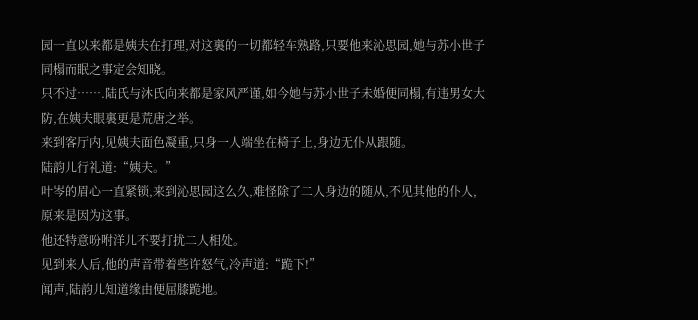园一直以来都是姨夫在打理,对这裏的一切都轻车熟路,只要他来沁思园,她与苏小世子同榻而眠之事定会知晓。
只不过…….陆氏与沐氏向来都是家风严谨,如今她与苏小世子未婚便同榻,有违男女大防,在姨夫眼裏更是荒唐之举。
来到客厅内,见姨夫面色凝重,只身一人端坐在椅子上,身边无仆从跟随。
陆韵儿行礼道:“姨夫。”
叶岑的眉心一直紧锁,来到沁思园这么久,难怪除了二人身边的随从,不见其他的仆人,原来是因为这事。
他还特意吩咐洋儿不要打扰二人相处。
见到来人后,他的声音带着些许怒气,冷声道:“跪下!”
闻声,陆韵儿知道缘由便屈膝跪地。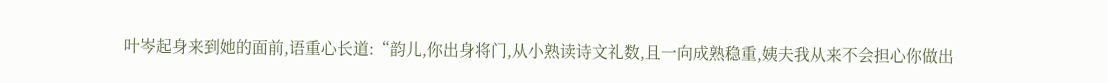叶岑起身来到她的面前,语重心长道:“韵儿,你出身将门,从小熟读诗文礼数,且一向成熟稳重,姨夫我从来不会担心你做出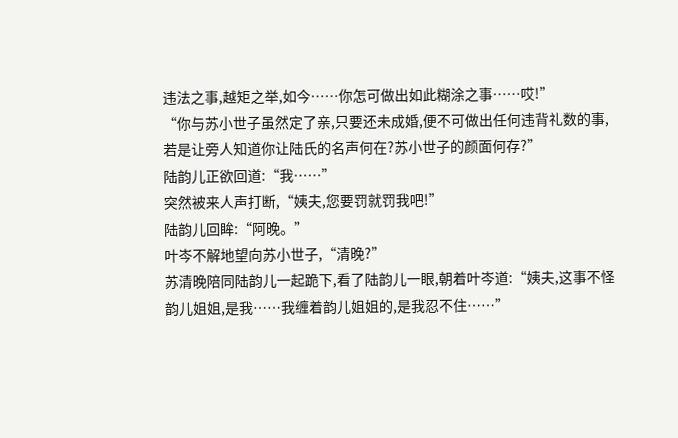违法之事,越矩之举,如今……你怎可做出如此糊涂之事……哎!”
“你与苏小世子虽然定了亲,只要还未成婚,便不可做出任何违背礼数的事,若是让旁人知道你让陆氏的名声何在?苏小世子的颜面何存?”
陆韵儿正欲回道:“我……”
突然被来人声打断,“姨夫,您要罚就罚我吧!”
陆韵儿回眸:“阿晚。”
叶岑不解地望向苏小世子,“清晚?”
苏清晚陪同陆韵儿一起跪下,看了陆韵儿一眼,朝着叶岑道:“姨夫,这事不怪韵儿姐姐,是我……我缠着韵儿姐姐的,是我忍不住……”